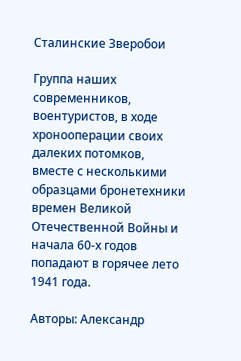Сталинские Зверобои

Группа наших современников, воентуристов, в ходе хронооперации своих далеких потомков, вместе с несколькими образцами бронетехники времен Великой Отечественной Войны и начала 60-х годов попадают в горячее лето 1941 года.

Авторы: Александр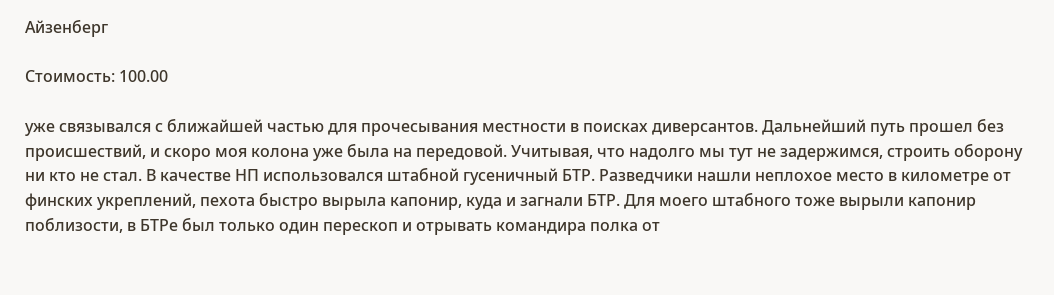Айзенберг

Стоимость: 100.00

уже связывался с ближайшей частью для прочесывания местности в поисках диверсантов. Дальнейший путь прошел без происшествий, и скоро моя колона уже была на передовой. Учитывая, что надолго мы тут не задержимся, строить оборону ни кто не стал. В качестве НП использовался штабной гусеничный БТР. Разведчики нашли неплохое место в километре от финских укреплений, пехота быстро вырыла капонир, куда и загнали БТР. Для моего штабного тоже вырыли капонир поблизости, в БТРе был только один перескоп и отрывать командира полка от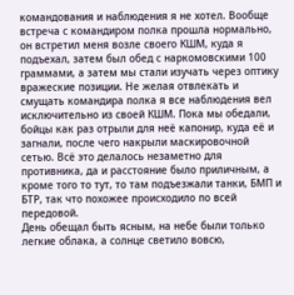командования и наблюдения я не хотел. Вообще встреча с командиром полка прошла нормально, он встретил меня возле своего КШМ, куда я подъехал, затем был обед с наркомовскими 100 граммами, а затем мы стали изучать через оптику вражеские позиции. Не желая отвлекать и смущать командира полка я все наблюдения вел исключительно из своей КШМ. Пока мы обедали, бойцы как раз отрыли для неё капонир, куда её и загнали, после чего накрыли маскировочной сетью. Всё это делалось незаметно для противника, да и расстояние было приличным, а кроме того то тут, то там подъезжали танки, БМП и БТР, так что похожее происходило по всей передовой.
День обещал быть ясным, на небе были только легкие облака, а солнце светило вовсю,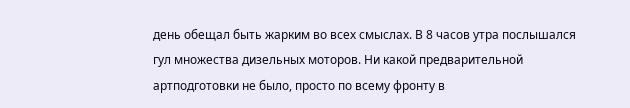день обещал быть жарким во всех смыслах. В 8 часов утра послышался гул множества дизельных моторов. Ни какой предварительной артподготовки не было, просто по всему фронту в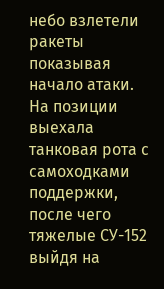небо взлетели ракеты показывая начало атаки. На позиции выехала танковая рота с самоходками поддержки, после чего тяжелые СУ-152 выйдя на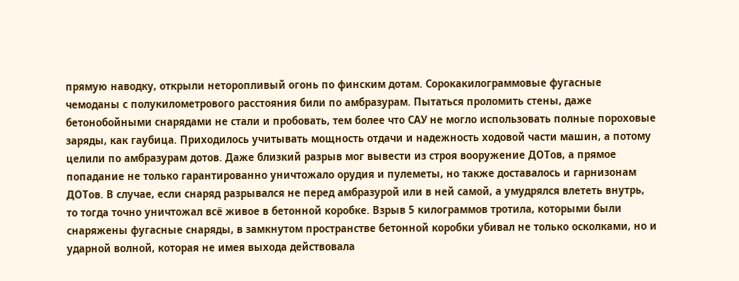прямую наводку, открыли неторопливый огонь по финским дотам. Сорокакилограммовые фугасные чемоданы с полукилометрового расстояния били по амбразурам. Пытаться проломить стены, даже бетонобойными снарядами не стали и пробовать, тем более что САУ не могло использовать полные пороховые заряды, как гаубица. Приходилось учитывать мощность отдачи и надежность ходовой части машин, а потому целили по амбразурам дотов. Даже близкий разрыв мог вывести из строя вооружение ДОТов, а прямое попадание не только гарантированно уничтожало орудия и пулеметы, но также доставалось и гарнизонам ДОТов. В случае, если снаряд разрывался не перед амбразурой или в ней самой, а умудрялся влететь внутрь, то тогда точно уничтожал всё живое в бетонной коробке. Взрыв 5 килограммов тротила, которыми были снаряжены фугасные снаряды, в замкнутом пространстве бетонной коробки убивал не только осколками, но и ударной волной, которая не имея выхода действовала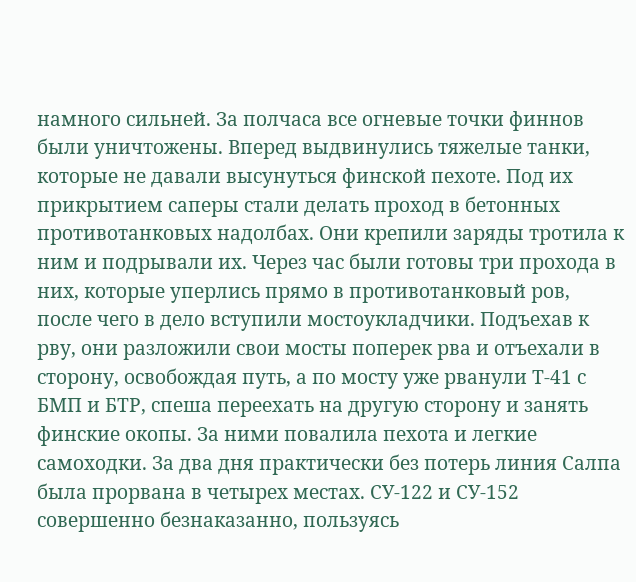намного сильней. За полчаса все огневые точки финнов были уничтожены. Вперед выдвинулись тяжелые танки, которые не давали высунуться финской пехоте. Под их прикрытием саперы стали делать проход в бетонных противотанковых надолбах. Они крепили заряды тротила к ним и подрывали их. Через час были готовы три прохода в них, которые уперлись прямо в противотанковый ров, после чего в дело вступили мостоукладчики. Подъехав к рву, они разложили свои мосты поперек рва и отъехали в сторону, освобождая путь, а по мосту уже рванули Т-41 с БМП и БТР, спеша переехать на другую сторону и занять финские окопы. За ними повалила пехота и легкие самоходки. За два дня практически без потерь линия Салпа была прорвана в четырех местах. СУ-122 и СУ-152 совершенно безнаказанно, пользуясь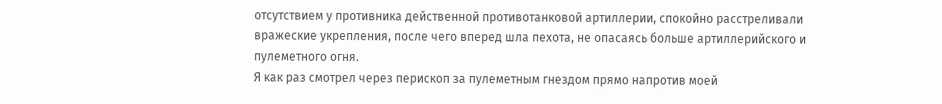отсутствием у противника действенной противотанковой артиллерии, спокойно расстреливали вражеские укрепления, после чего вперед шла пехота, не опасаясь больше артиллерийского и пулеметного огня.
Я как раз смотрел через перископ за пулеметным гнездом прямо напротив моей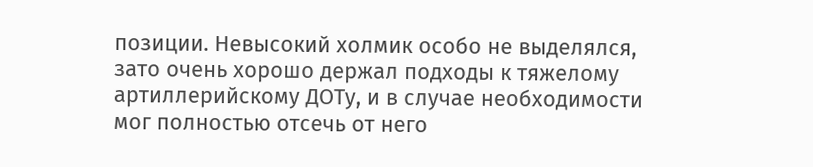позиции. Невысокий холмик особо не выделялся, зато очень хорошо держал подходы к тяжелому артиллерийскому ДОТу, и в случае необходимости мог полностью отсечь от него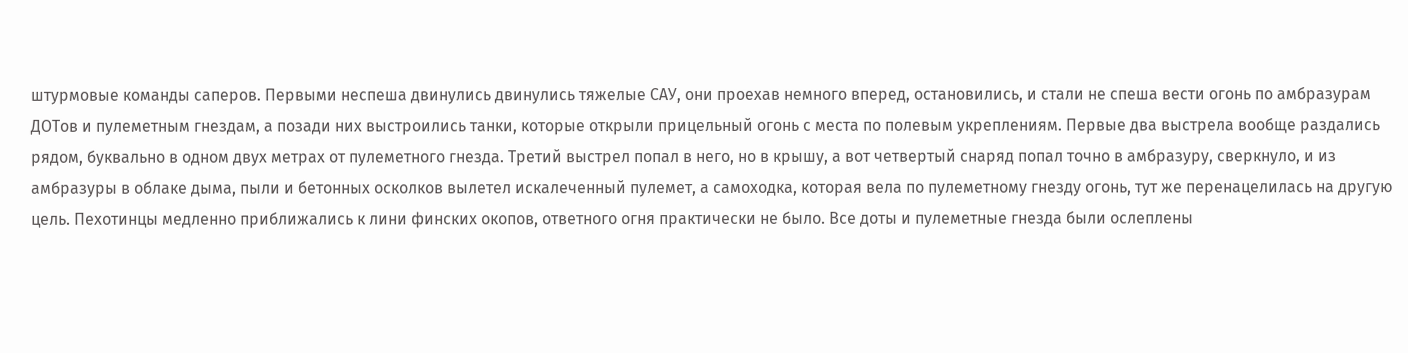штурмовые команды саперов. Первыми неспеша двинулись двинулись тяжелые САУ, они проехав немного вперед, остановились, и стали не спеша вести огонь по амбразурам ДОТов и пулеметным гнездам, а позади них выстроились танки, которые открыли прицельный огонь с места по полевым укреплениям. Первые два выстрела вообще раздались рядом, буквально в одном двух метрах от пулеметного гнезда. Третий выстрел попал в него, но в крышу, а вот четвертый снаряд попал точно в амбразуру, сверкнуло, и из амбразуры в облаке дыма, пыли и бетонных осколков вылетел искалеченный пулемет, а самоходка, которая вела по пулеметному гнезду огонь, тут же перенацелилась на другую цель. Пехотинцы медленно приближались к лини финских окопов, ответного огня практически не было. Все доты и пулеметные гнезда были ослеплены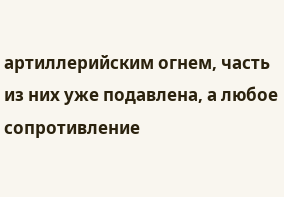артиллерийским огнем, часть из них уже подавлена, а любое сопротивление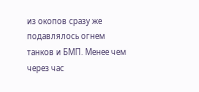из окопов сразу же подавлялось огнем танков и БМП. Менее чем через час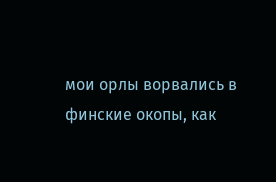мои орлы ворвались в финские окопы, как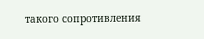такого сопротивления